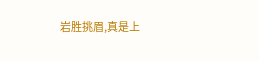岩胜挑眉,真是上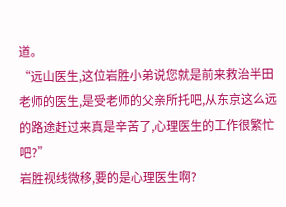道。
“远山医生,这位岩胜小弟说您就是前来救治半田老师的医生,是受老师的父亲所托吧,从东京这么远的路途赶过来真是辛苦了,心理医生的工作很繁忙吧?”
岩胜视线微移,要的是心理医生啊?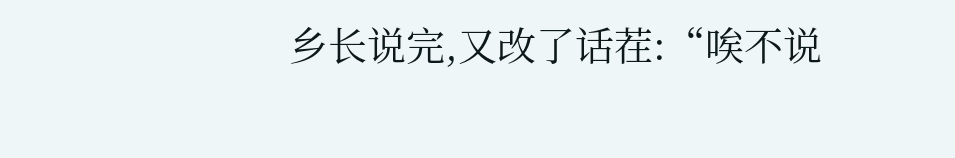乡长说完,又改了话茬:“唉不说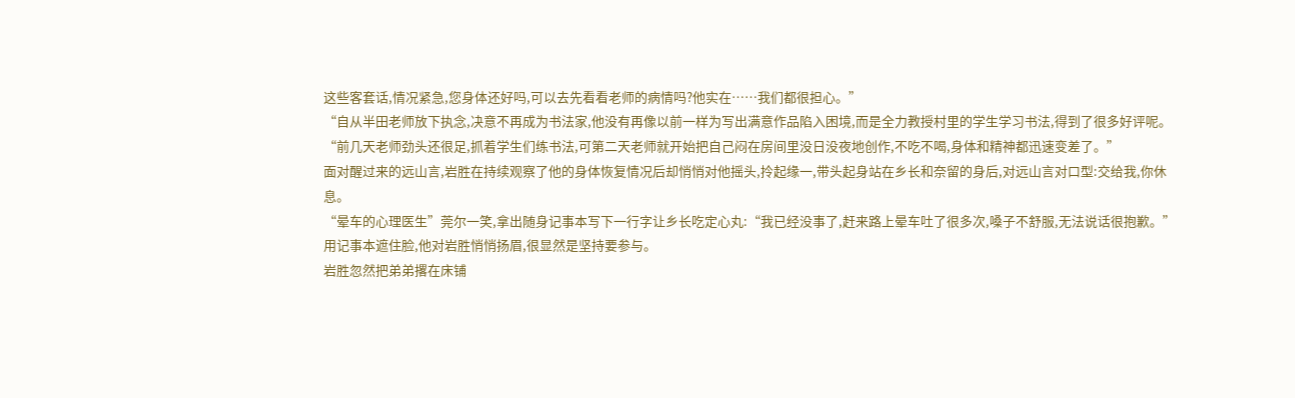这些客套话,情况紧急,您身体还好吗,可以去先看看老师的病情吗?他实在……我们都很担心。”
“自从半田老师放下执念,决意不再成为书法家,他没有再像以前一样为写出满意作品陷入困境,而是全力教授村里的学生学习书法,得到了很多好评呢。
“前几天老师劲头还很足,抓着学生们练书法,可第二天老师就开始把自己闷在房间里没日没夜地创作,不吃不喝,身体和精神都迅速变差了。”
面对醒过来的远山言,岩胜在持续观察了他的身体恢复情况后却悄悄对他摇头,拎起缘一,带头起身站在乡长和奈留的身后,对远山言对口型:交给我,你休息。
“晕车的心理医生”莞尔一笑,拿出随身记事本写下一行字让乡长吃定心丸:“我已经没事了,赶来路上晕车吐了很多次,嗓子不舒服,无法说话很抱歉。”
用记事本遮住脸,他对岩胜悄悄扬眉,很显然是坚持要参与。
岩胜忽然把弟弟撂在床铺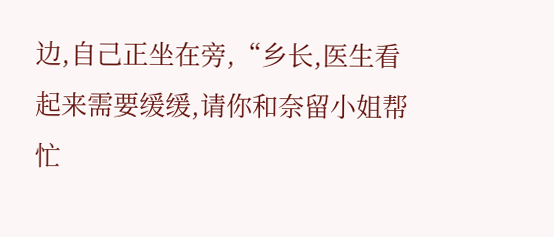边,自己正坐在旁,“乡长,医生看起来需要缓缓,请你和奈留小姐帮忙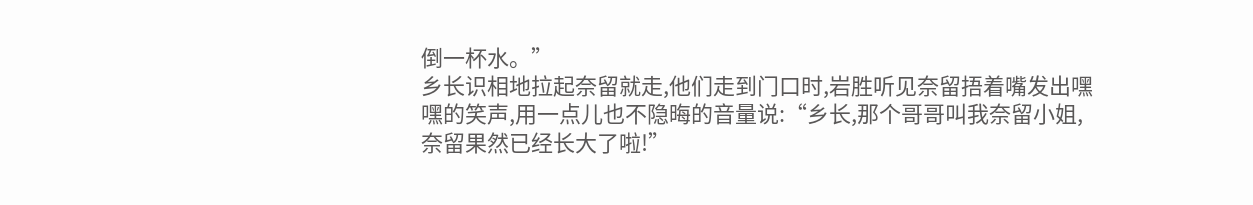倒一杯水。”
乡长识相地拉起奈留就走,他们走到门口时,岩胜听见奈留捂着嘴发出嘿嘿的笑声,用一点儿也不隐晦的音量说:“乡长,那个哥哥叫我奈留小姐,奈留果然已经长大了啦!”